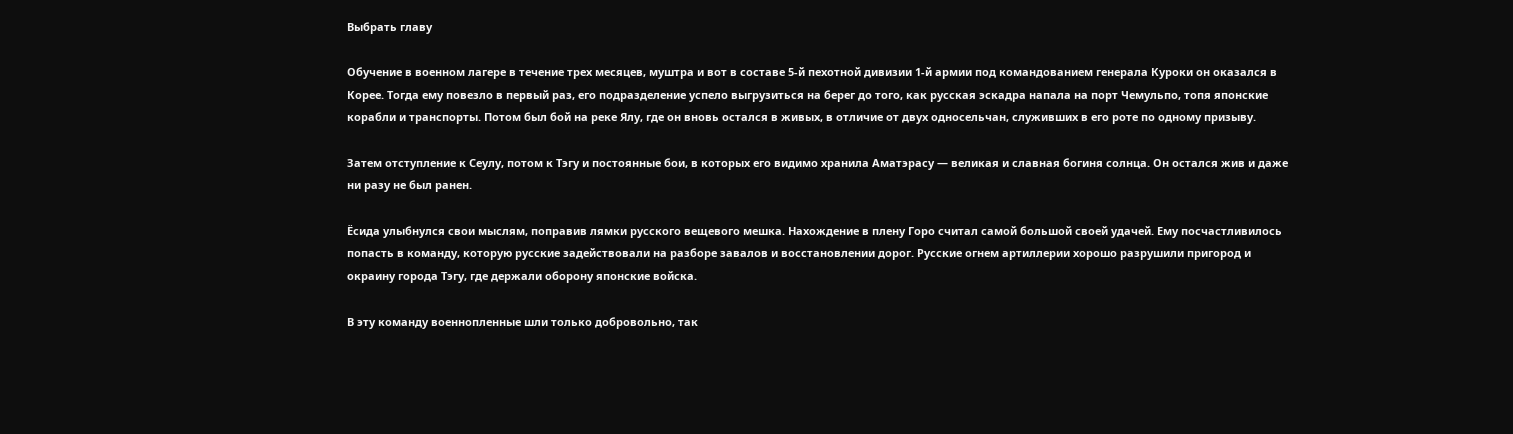Выбрать главу

Обучение в военном лагере в течение трех месяцев, муштра и вот в составе 5-й пехотной дивизии 1-й армии под командованием генерала Куроки он оказался в Корее. Тогда ему повезло в первый раз, его подразделение успело выгрузиться на берег до того, как русская эскадра напала на порт Чемульпо, топя японские корабли и транспорты. Потом был бой на реке Ялу, где он вновь остался в живых, в отличие от двух односельчан, служивших в его роте по одному призыву.

Затем отступление к Сеулу, потом к Тэгу и постоянные бои, в которых его видимо хранила Аматэрасу — великая и славная богиня солнца. Он остался жив и даже ни разу не был ранен.

Ёсида улыбнулся свои мыслям, поправив лямки русского вещевого мешка. Нахождение в плену Горо считал самой большой своей удачей. Ему посчастливилось попасть в команду, которую русские задействовали на разборе завалов и восстановлении дорог. Русские огнем артиллерии хорошо разрушили пригород и окраину города Тэгу, где держали оборону японские войска.

В эту команду военнопленные шли только добровольно, так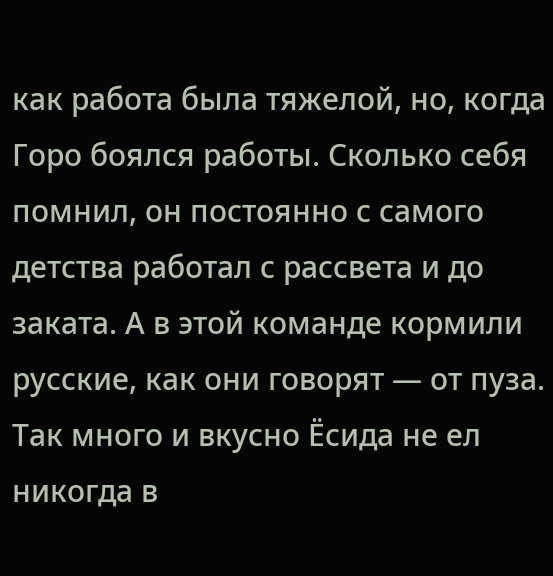как работа была тяжелой, но, когда Горо боялся работы. Сколько себя помнил, он постоянно с самого детства работал с рассвета и до заката. А в этой команде кормили русские, как они говорят — от пуза. Так много и вкусно Ёсида не ел никогда в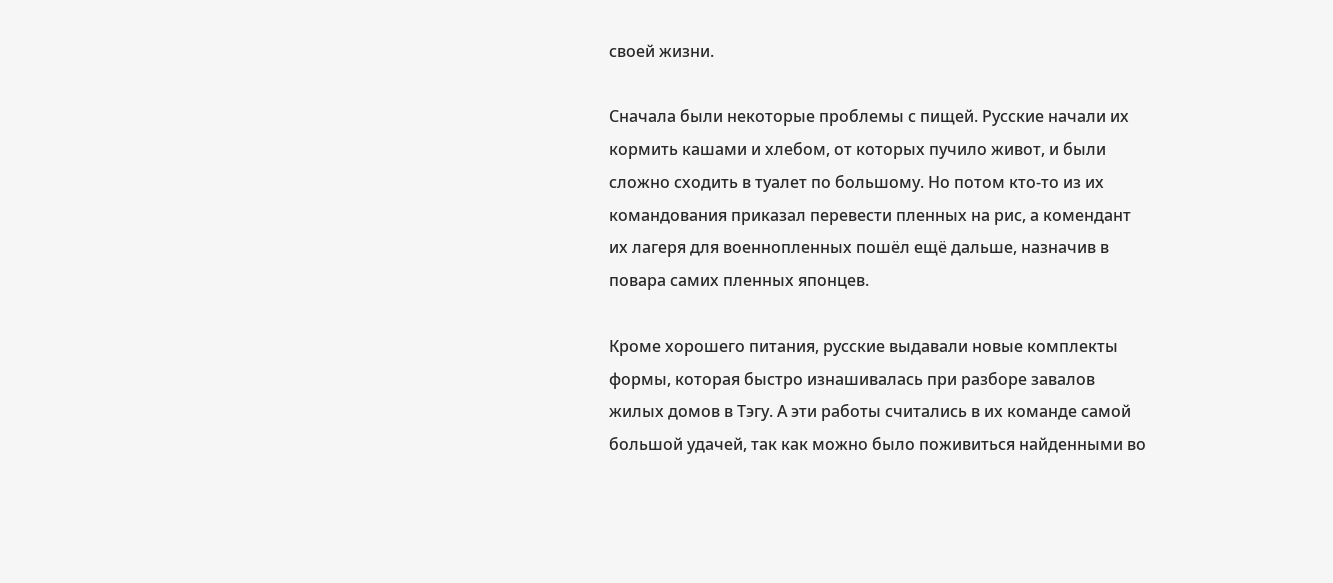своей жизни.

Сначала были некоторые проблемы с пищей. Русские начали их кормить кашами и хлебом, от которых пучило живот, и были сложно сходить в туалет по большому. Но потом кто-то из их командования приказал перевести пленных на рис, а комендант их лагеря для военнопленных пошёл ещё дальше, назначив в повара самих пленных японцев.

Кроме хорошего питания, русские выдавали новые комплекты формы, которая быстро изнашивалась при разборе завалов жилых домов в Тэгу. А эти работы считались в их команде самой большой удачей, так как можно было поживиться найденными во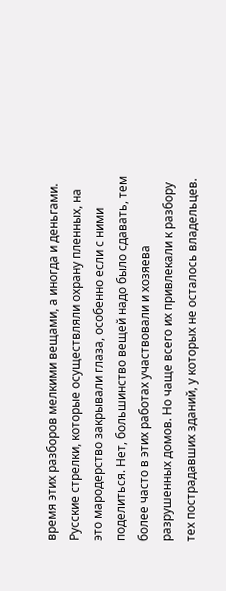время этих разборов мелкими вещами, а иногда и деньгами. Русские стрелки, которые осуществляли охрану пленных, на это мародерство закрывали глаза, особенно если с ними поделиться. Нет, большинство вещей надо было сдавать, тем более часто в этих работах участвовали и хозяева разрушенных домов. Но чаще всего их привлекали к разбору тех пострадавших зданий, у которых не осталось владельцев.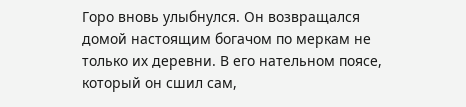Горо вновь улыбнулся. Он возвращался домой настоящим богачом по меркам не только их деревни. В его нательном поясе, который он сшил сам,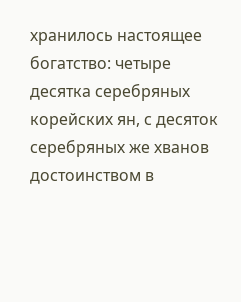хранилось настоящее богатство: четыре десятка серебряных корейских ян, с десяток серебряных же хванов достоинством в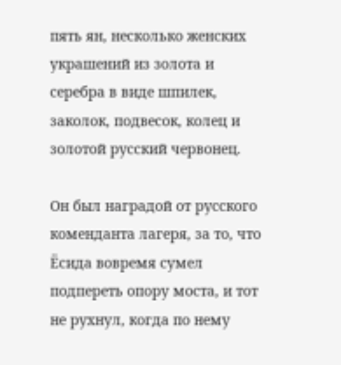пять ян, несколько женских украшений из золота и серебра в виде шпилек, заколок, подвесок, колец и золотой русский червонец.

Он был наградой от русского коменданта лагеря, за то, что Ёсида вовремя сумел подпереть опору моста, и тот не рухнул, когда по нему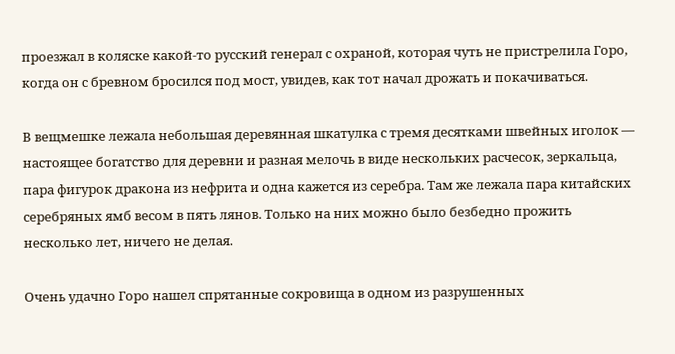проезжал в коляске какой-то русский генерал с охраной, которая чуть не пристрелила Горо, когда он с бревном бросился под мост, увидев, как тот начал дрожать и покачиваться.

В вещмешке лежала небольшая деревянная шкатулка с тремя десятками швейных иголок — настоящее богатство для деревни и разная мелочь в виде нескольких расчесок, зеркальца, пара фигурок дракона из нефрита и одна кажется из серебра. Там же лежала пара китайских серебряных ямб весом в пять лянов. Только на них можно было безбедно прожить несколько лет, ничего не делая.

Очень удачно Горо нашел спрятанные сокровища в одном из разрушенных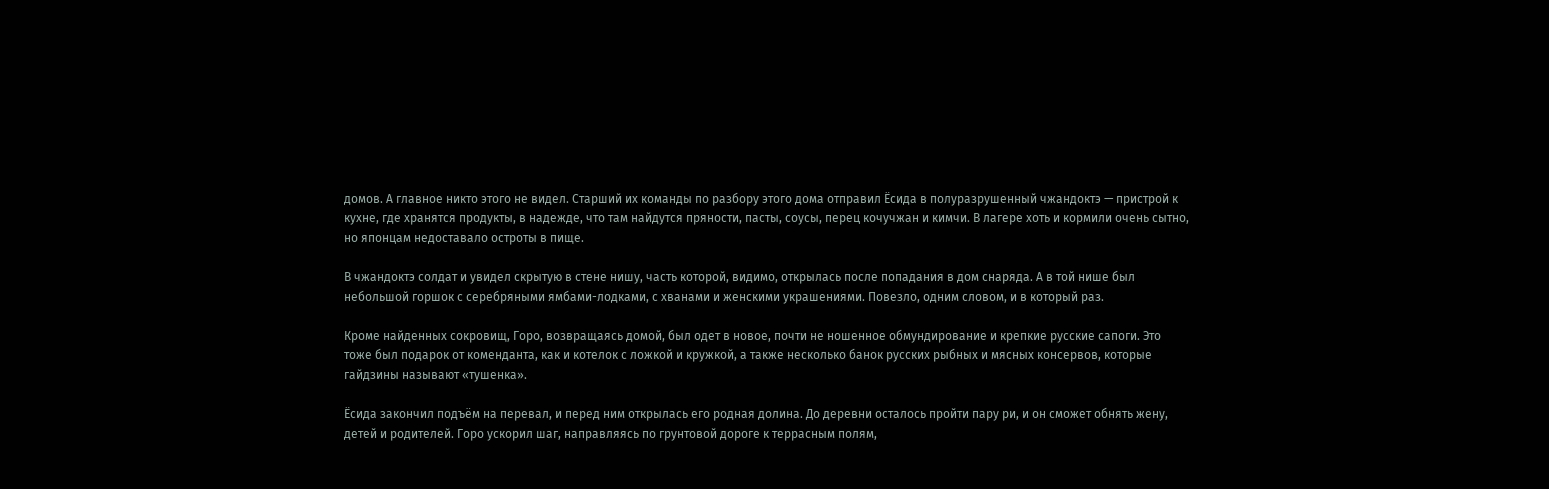домов. А главное никто этого не видел. Старший их команды по разбору этого дома отправил Ёсида в полуразрушенный чжандоктэ — пристрой к кухне, где хранятся продукты, в надежде, что там найдутся пряности, пасты, соусы, перец кочучжан и кимчи. В лагере хоть и кормили очень сытно, но японцам недоставало остроты в пище.

В чжандоктэ солдат и увидел скрытую в стене нишу, часть которой, видимо, открылась после попадания в дом снаряда. А в той нише был небольшой горшок с серебряными ямбами-лодками, с хванами и женскими украшениями. Повезло, одним словом, и в который раз.

Кроме найденных сокровищ, Горо, возвращаясь домой, был одет в новое, почти не ношенное обмундирование и крепкие русские сапоги. Это тоже был подарок от коменданта, как и котелок с ложкой и кружкой, а также несколько банок русских рыбных и мясных консервов, которые гайдзины называют «тушенка».

Ёсида закончил подъём на перевал, и перед ним открылась его родная долина. До деревни осталось пройти пару ри, и он сможет обнять жену, детей и родителей. Горо ускорил шаг, направляясь по грунтовой дороге к террасным полям,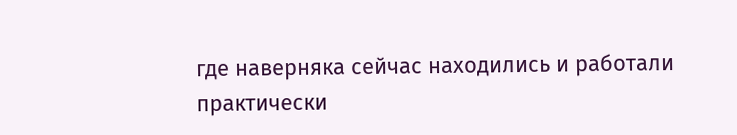где наверняка сейчас находились и работали практически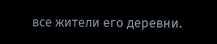все жители его деревни.